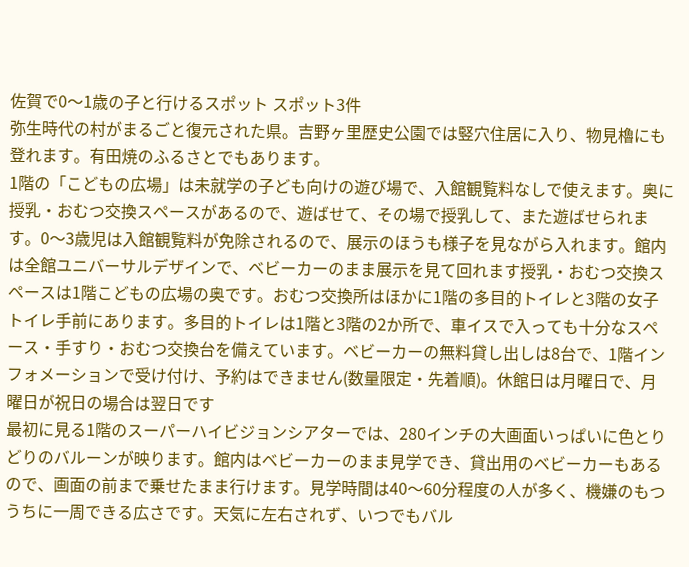佐賀で0〜1歳の子と行けるスポット スポット3件
弥生時代の村がまるごと復元された県。吉野ヶ里歴史公園では竪穴住居に入り、物見櫓にも登れます。有田焼のふるさとでもあります。
1階の「こどもの広場」は未就学の子ども向けの遊び場で、入館観覧料なしで使えます。奥に授乳・おむつ交換スペースがあるので、遊ばせて、その場で授乳して、また遊ばせられます。0〜3歳児は入館観覧料が免除されるので、展示のほうも様子を見ながら入れます。館内は全館ユニバーサルデザインで、ベビーカーのまま展示を見て回れます授乳・おむつ交換スペースは1階こどもの広場の奥です。おむつ交換所はほかに1階の多目的トイレと3階の女子トイレ手前にあります。多目的トイレは1階と3階の2か所で、車イスで入っても十分なスペース・手すり・おむつ交換台を備えています。ベビーカーの無料貸し出しは8台で、1階インフォメーションで受け付け、予約はできません(数量限定・先着順)。休館日は月曜日で、月曜日が祝日の場合は翌日です
最初に見る1階のスーパーハイビジョンシアターでは、280インチの大画面いっぱいに色とりどりのバルーンが映ります。館内はベビーカーのまま見学でき、貸出用のベビーカーもあるので、画面の前まで乗せたまま行けます。見学時間は40〜60分程度の人が多く、機嫌のもつうちに一周できる広さです。天気に左右されず、いつでもバル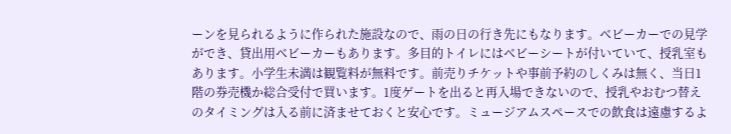ーンを見られるように作られた施設なので、雨の日の行き先にもなります。ベビーカーでの見学ができ、貸出用ベビーカーもあります。多目的トイレにはベビーシートが付いていて、授乳室もあります。小学生未満は観覧料が無料です。前売りチケットや事前予約のしくみは無く、当日1階の券売機か総合受付で買います。1度ゲートを出ると再入場できないので、授乳やおむつ替えのタイミングは入る前に済ませておくと安心です。ミュージアムスペースでの飲食は遠慮するよ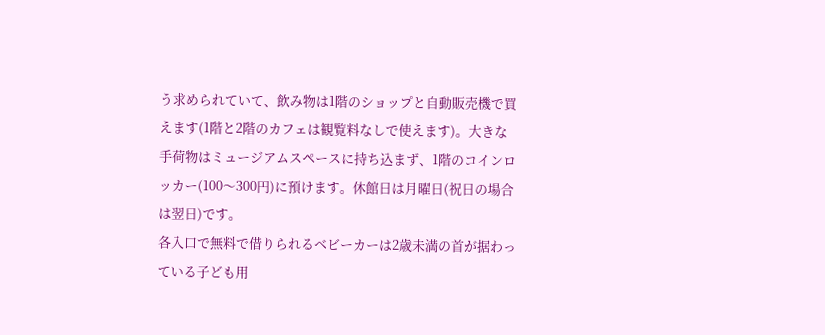う求められていて、飲み物は1階のショップと自動販売機で買えます(1階と2階のカフェは観覧料なしで使えます)。大きな手荷物はミュージアムスペースに持ち込まず、1階のコインロッカー(100〜300円)に預けます。休館日は月曜日(祝日の場合は翌日)です。
各入口で無料で借りられるベビーカーは2歳未満の首が据わっている子ども用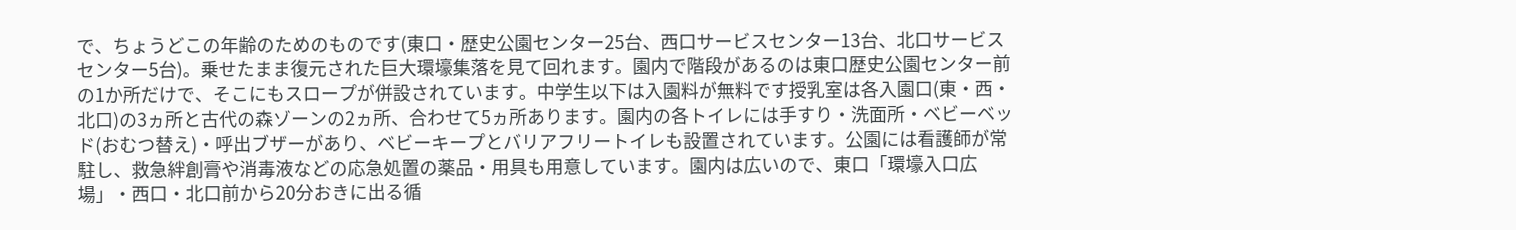で、ちょうどこの年齢のためのものです(東口・歴史公園センター25台、西口サービスセンター13台、北口サービスセンター5台)。乗せたまま復元された巨大環壕集落を見て回れます。園内で階段があるのは東口歴史公園センター前の1か所だけで、そこにもスロープが併設されています。中学生以下は入園料が無料です授乳室は各入園口(東・西・北口)の3ヵ所と古代の森ゾーンの2ヵ所、合わせて5ヵ所あります。園内の各トイレには手すり・洗面所・ベビーベッド(おむつ替え)・呼出ブザーがあり、ベビーキープとバリアフリートイレも設置されています。公園には看護師が常駐し、救急絆創膏や消毒液などの応急処置の薬品・用具も用意しています。園内は広いので、東口「環壕入口広場」・西口・北口前から20分おきに出る循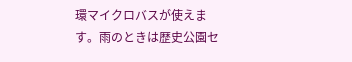環マイクロバスが使えます。雨のときは歴史公園セ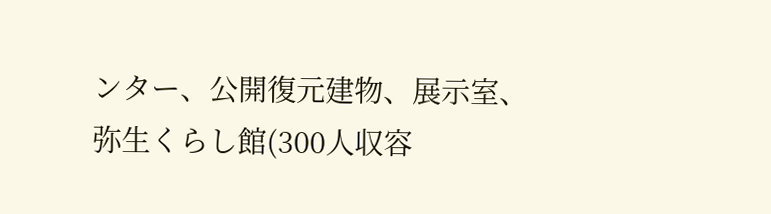ンター、公開復元建物、展示室、弥生くらし館(300人収容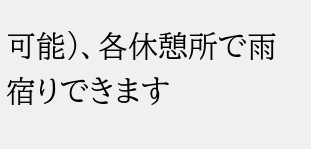可能)、各休憩所で雨宿りできます